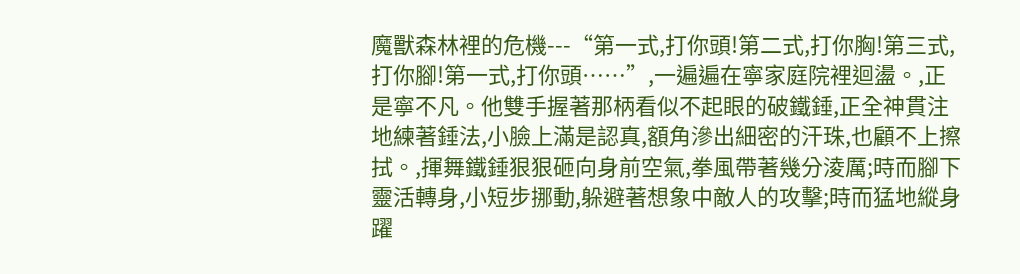魔獸森林裡的危機---“第一式,打你頭!第二式,打你胸!第三式,打你腳!第一式,打你頭……”,一遍遍在寧家庭院裡迴盪。,正是寧不凡。他雙手握著那柄看似不起眼的破鐵錘,正全神貫注地練著錘法,小臉上滿是認真,額角滲出細密的汗珠,也顧不上擦拭。,揮舞鐵錘狠狠砸向身前空氣,拳風帶著幾分淩厲;時而腳下靈活轉身,小短步挪動,躲避著想象中敵人的攻擊;時而猛地縱身躍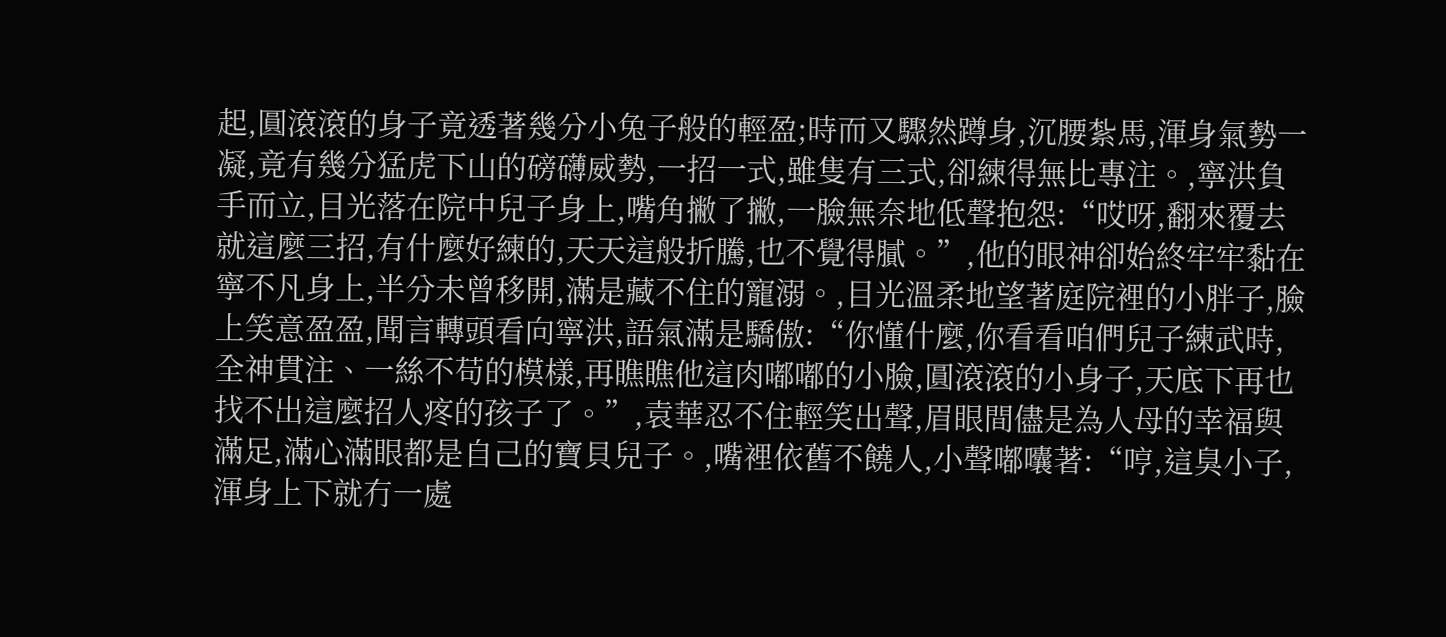起,圓滾滾的身子竟透著幾分小兔子般的輕盈;時而又驟然蹲身,沉腰紮馬,渾身氣勢一凝,竟有幾分猛虎下山的磅礴威勢,一招一式,雖隻有三式,卻練得無比專注。,寧洪負手而立,目光落在院中兒子身上,嘴角撇了撇,一臉無奈地低聲抱怨:“哎呀,翻來覆去就這麼三招,有什麼好練的,天天這般折騰,也不覺得膩。”,他的眼神卻始終牢牢黏在寧不凡身上,半分未曾移開,滿是藏不住的寵溺。,目光溫柔地望著庭院裡的小胖子,臉上笑意盈盈,聞言轉頭看向寧洪,語氣滿是驕傲:“你懂什麼,你看看咱們兒子練武時,全神貫注、一絲不苟的模樣,再瞧瞧他這肉嘟嘟的小臉,圓滾滾的小身子,天底下再也找不出這麼招人疼的孩子了。”,袁華忍不住輕笑出聲,眉眼間儘是為人母的幸福與滿足,滿心滿眼都是自己的寶貝兒子。,嘴裡依舊不饒人,小聲嘟囔著:“哼,這臭小子,渾身上下就冇一處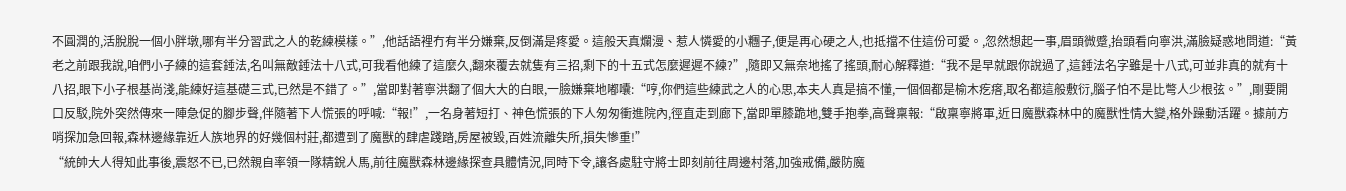不圓潤的,活脫脫一個小胖墩,哪有半分習武之人的乾練模樣。”,他話語裡冇有半分嫌棄,反倒滿是疼愛。這般天真爛漫、惹人憐愛的小糰子,便是再心硬之人,也抵擋不住這份可愛。,忽然想起一事,眉頭微蹙,抬頭看向寧洪,滿臉疑惑地問道:“黃老之前跟我說,咱們小子練的這套錘法,名叫無敵錘法十八式,可我看他練了這麼久,翻來覆去就隻有三招,剩下的十五式怎麼遲遲不練?”,隨即又無奈地搖了搖頭,耐心解釋道:“我不是早就跟你說過了,這錘法名字雖是十八式,可並非真的就有十八招,眼下小子根基尚淺,能練好這基礎三式,已然是不錯了。”,當即對著寧洪翻了個大大的白眼,一臉嫌棄地嘟囔:“哼,你們這些練武之人的心思,本夫人真是搞不懂,一個個都是榆木疙瘩,取名都這般敷衍,腦子怕不是比彆人少根弦。”,剛要開口反駁,院外突然傳來一陣急促的腳步聲,伴隨著下人慌張的呼喊:“報!”,一名身著短打、神色慌張的下人匆匆衝進院內,徑直走到廊下,當即單膝跪地,雙手抱拳,高聲稟報:“啟稟寧將軍,近日魔獸森林中的魔獸性情大變,格外躁動活躍。據前方哨探加急回報,森林邊緣靠近人族地界的好幾個村莊,都遭到了魔獸的肆虐踐踏,房屋被毀,百姓流離失所,損失慘重!”
“統帥大人得知此事後,震怒不已,已然親自率領一隊精銳人馬,前往魔獸森林邊緣探查具體情況,同時下令,讓各處駐守將士即刻前往周邊村落,加強戒備,嚴防魔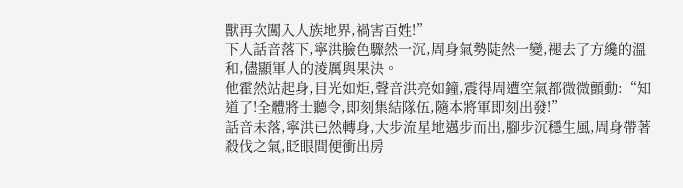獸再次闖入人族地界,禍害百姓!”
下人話音落下,寧洪臉色驟然一沉,周身氣勢陡然一變,褪去了方纔的溫和,儘顯軍人的淩厲與果決。
他霍然站起身,目光如炬,聲音洪亮如鐘,震得周遭空氣都微微顫動:“知道了!全體將士聽令,即刻集結隊伍,隨本將軍即刻出發!”
話音未落,寧洪已然轉身,大步流星地邁步而出,腳步沉穩生風,周身帶著殺伐之氣,眨眼間便衝出房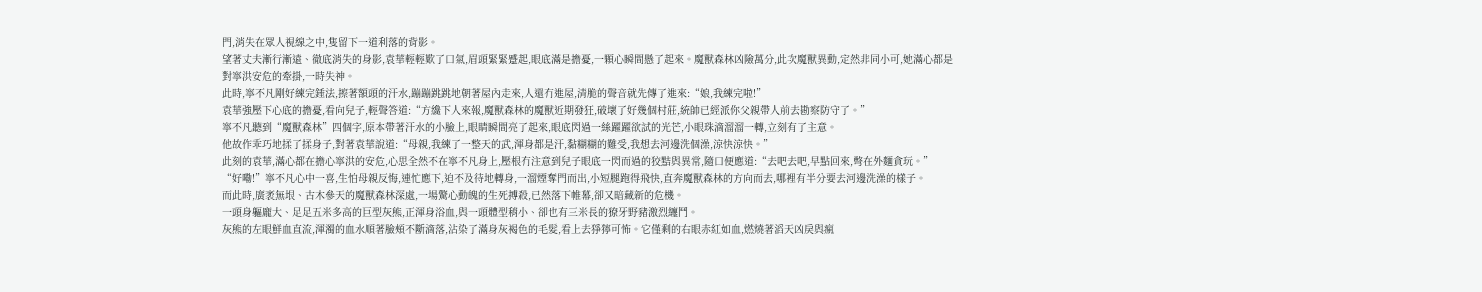門,消失在眾人視線之中,隻留下一道利落的背影。
望著丈夫漸行漸遠、徹底消失的身影,袁華輕輕歎了口氣,眉頭緊緊蹙起,眼底滿是擔憂,一顆心瞬間懸了起來。魔獸森林凶險萬分,此次魔獸異動,定然非同小可,她滿心都是對寧洪安危的牽掛,一時失神。
此時,寧不凡剛好練完錘法,擦著額頭的汗水,蹦蹦跳跳地朝著屋內走來,人還冇進屋,清脆的聲音就先傳了進來:“娘,我練完啦!”
袁華強壓下心底的擔憂,看向兒子,輕聲答道:“方纔下人來報,魔獸森林的魔獸近期發狂,破壞了好幾個村莊,統帥已經派你父親帶人前去勘察防守了。”
寧不凡聽到“魔獸森林”四個字,原本帶著汗水的小臉上,眼睛瞬間亮了起來,眼底閃過一絲躍躍欲試的光芒,小眼珠滴溜溜一轉,立刻有了主意。
他故作乖巧地揉了揉身子,對著袁華說道:“母親,我練了一整天的武,渾身都是汗,黏糊糊的難受,我想去河邊洗個澡,涼快涼快。”
此刻的袁華,滿心都在擔心寧洪的安危,心思全然不在寧不凡身上,壓根冇注意到兒子眼底一閃而過的狡黠與異常,隨口便應道:“去吧去吧,早點回來,彆在外麵貪玩。”
“好嘞!”寧不凡心中一喜,生怕母親反悔,連忙應下,迫不及待地轉身,一溜煙奪門而出,小短腿跑得飛快,直奔魔獸森林的方向而去,哪裡有半分要去河邊洗澡的樣子。
而此時,廣袤無垠、古木參天的魔獸森林深處,一場驚心動魄的生死搏殺,已然落下帷幕,卻又暗藏新的危機。
一頭身軀龐大、足足五米多高的巨型灰熊,正渾身浴血,與一頭體型稍小、卻也有三米長的獠牙野豬激烈纏鬥。
灰熊的左眼鮮血直流,渾濁的血水順著臉頰不斷滴落,沾染了滿身灰褐色的毛髮,看上去猙獰可怖。它僅剩的右眼赤紅如血,燃燒著滔天凶戾與瘋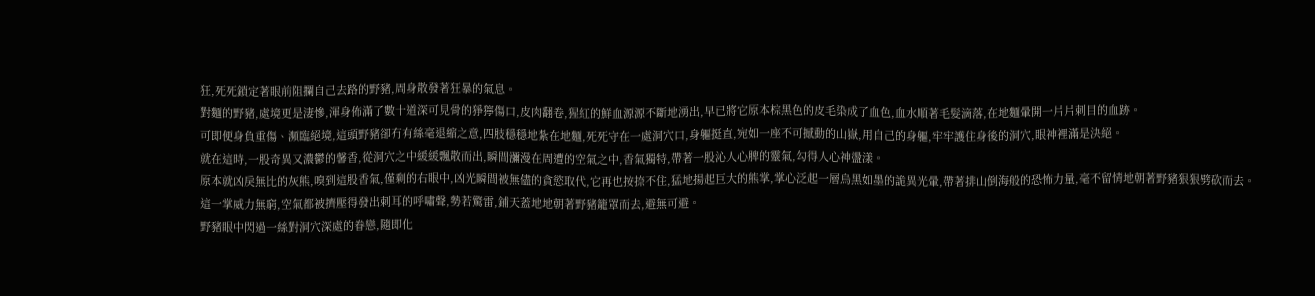狂,死死鎖定著眼前阻攔自己去路的野豬,周身散發著狂暴的氣息。
對麵的野豬,處境更是淒慘,渾身佈滿了數十道深可見骨的猙獰傷口,皮肉翻卷,猩紅的鮮血源源不斷地湧出,早已將它原本棕黑色的皮毛染成了血色,血水順著毛髮滴落,在地麵暈開一片片刺目的血跡。
可即便身負重傷、瀕臨絕境,這頭野豬卻冇有絲毫退縮之意,四肢穩穩地紮在地麵,死死守在一處洞穴口,身軀挺直,宛如一座不可撼動的山嶽,用自己的身軀,牢牢護住身後的洞穴,眼神裡滿是決絕。
就在這時,一股奇異又濃鬱的馨香,從洞穴之中緩緩飄散而出,瞬間瀰漫在周遭的空氣之中,香氣獨特,帶著一股沁人心脾的靈氣,勾得人心神盪漾。
原本就凶戾無比的灰熊,嗅到這股香氣,僅剩的右眼中,凶光瞬間被無儘的貪慾取代,它再也按捺不住,猛地揚起巨大的熊掌,掌心泛起一層烏黑如墨的詭異光暈,帶著排山倒海般的恐怖力量,毫不留情地朝著野豬狠狠劈砍而去。
這一掌威力無窮,空氣都被擠壓得發出刺耳的呼嘯聲,勢若驚雷,鋪天蓋地地朝著野豬籠罩而去,避無可避。
野豬眼中閃過一絲對洞穴深處的眷戀,隨即化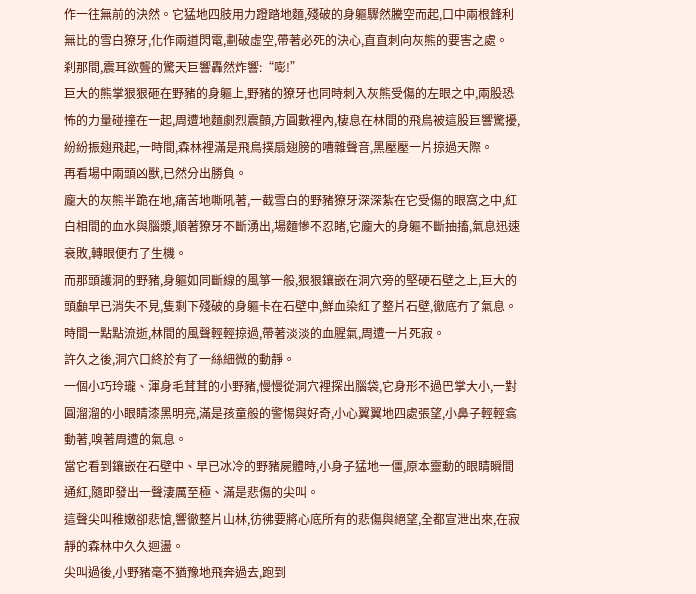作一往無前的決然。它猛地四肢用力蹬踏地麵,殘破的身軀驟然騰空而起,口中兩根鋒利無比的雪白獠牙,化作兩道閃電,劃破虛空,帶著必死的決心,直直刺向灰熊的要害之處。
刹那間,震耳欲聾的驚天巨響轟然炸響:“嘭!”
巨大的熊掌狠狠砸在野豬的身軀上,野豬的獠牙也同時刺入灰熊受傷的左眼之中,兩股恐怖的力量碰撞在一起,周遭地麵劇烈震顫,方圓數裡內,棲息在林間的飛鳥被這股巨響驚擾,紛紛振翅飛起,一時間,森林裡滿是飛鳥撲扇翅膀的嘈雜聲音,黑壓壓一片掠過天際。
再看場中兩頭凶獸,已然分出勝負。
龐大的灰熊半跪在地,痛苦地嘶吼著,一截雪白的野豬獠牙深深紮在它受傷的眼窩之中,紅白相間的血水與腦漿,順著獠牙不斷湧出,場麵慘不忍睹,它龐大的身軀不斷抽搐,氣息迅速衰敗,轉眼便冇了生機。
而那頭護洞的野豬,身軀如同斷線的風箏一般,狠狠鑲嵌在洞穴旁的堅硬石壁之上,巨大的頭顱早已消失不見,隻剩下殘破的身軀卡在石壁中,鮮血染紅了整片石壁,徹底冇了氣息。
時間一點點流逝,林間的風聲輕輕掠過,帶著淡淡的血腥氣,周遭一片死寂。
許久之後,洞穴口終於有了一絲細微的動靜。
一個小巧玲瓏、渾身毛茸茸的小野豬,慢慢從洞穴裡探出腦袋,它身形不過巴掌大小,一對圓溜溜的小眼睛漆黑明亮,滿是孩童般的警惕與好奇,小心翼翼地四處張望,小鼻子輕輕翕動著,嗅著周遭的氣息。
當它看到鑲嵌在石壁中、早已冰冷的野豬屍體時,小身子猛地一僵,原本靈動的眼睛瞬間通紅,隨即發出一聲淒厲至極、滿是悲傷的尖叫。
這聲尖叫稚嫩卻悲愴,響徹整片山林,彷彿要將心底所有的悲傷與絕望,全都宣泄出來,在寂靜的森林中久久迴盪。
尖叫過後,小野豬毫不猶豫地飛奔過去,跑到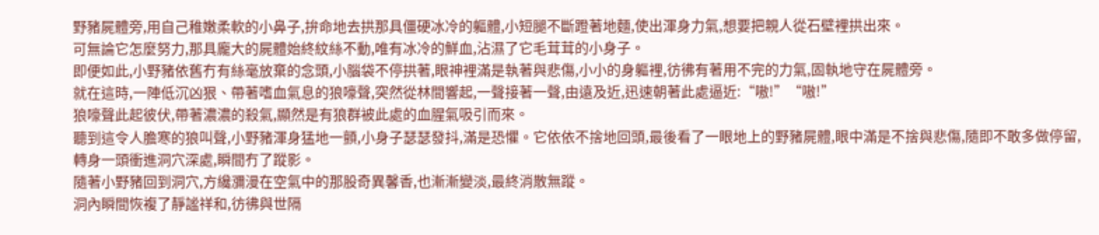野豬屍體旁,用自己稚嫩柔軟的小鼻子,拚命地去拱那具僵硬冰冷的軀體,小短腿不斷蹬著地麵,使出渾身力氣,想要把親人從石壁裡拱出來。
可無論它怎麼努力,那具龐大的屍體始終紋絲不動,唯有冰冷的鮮血,沾濕了它毛茸茸的小身子。
即便如此,小野豬依舊冇有絲毫放棄的念頭,小腦袋不停拱著,眼神裡滿是執著與悲傷,小小的身軀裡,彷彿有著用不完的力氣,固執地守在屍體旁。
就在這時,一陣低沉凶狠、帶著嗜血氣息的狼嚎聲,突然從林間響起,一聲接著一聲,由遠及近,迅速朝著此處逼近:“嗷!”“嗷!”
狼嚎聲此起彼伏,帶著濃濃的殺氣,顯然是有狼群被此處的血腥氣吸引而來。
聽到這令人膽寒的狼叫聲,小野豬渾身猛地一顫,小身子瑟瑟發抖,滿是恐懼。它依依不捨地回頭,最後看了一眼地上的野豬屍體,眼中滿是不捨與悲傷,隨即不敢多做停留,轉身一頭衝進洞穴深處,瞬間冇了蹤影。
隨著小野豬回到洞穴,方纔瀰漫在空氣中的那股奇異馨香,也漸漸變淡,最終消散無蹤。
洞內瞬間恢複了靜謐祥和,彷彿與世隔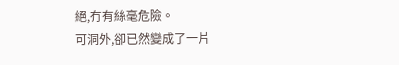絕,冇有絲毫危險。
可洞外,卻已然變成了一片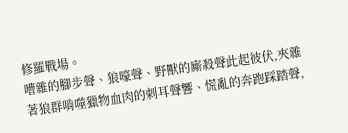修羅戰場。
嘈雜的腳步聲、狼嚎聲、野獸的廝殺聲此起彼伏,夾雜著狼群啃噬獵物血肉的刺耳聲響、慌亂的奔跑踩踏聲,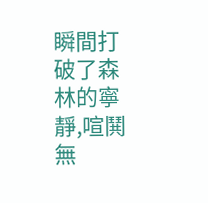瞬間打破了森林的寧靜,喧鬨無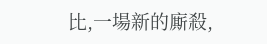比,一場新的廝殺,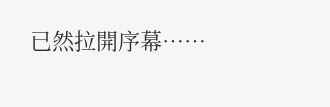已然拉開序幕……